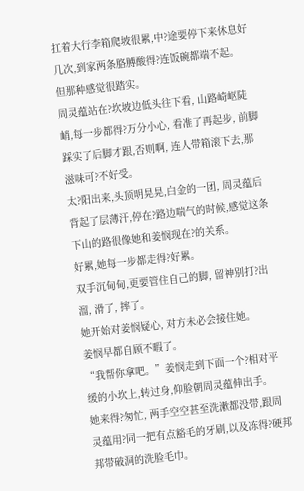扛着大行李箱爬坡很累,中?途要停下来休息好几次,到家两条胳膊酸得?连饭碗都端不起。
但那种感觉很踏实。
周灵蕴站在?坎坡边低头往下看, 山路崎岖陡峭,每一步都得?万分小心, 看准了再起步, 前脚踩实了后脚才跟,否则啊, 连人带箱滚下去,那滋味可?不好受。
太?阳出来,头顶明晃晃,白金的一团, 周灵蕴后背起了层薄汗,停在?路边喘气的时候,感觉这条下山的路很像她和姜悯现在?的关系。
好累,她每一步都走得?好累。
双手沉甸甸,更要管住自己的脚, 留神别打?出溜, 滑了, 摔了。
她开始对姜悯疑心, 对方未必会接住她。
姜悯早都自顾不暇了。
“我帮你拿吧。”姜悯走到下面一个?相对平缓的小坎上,转过身,仰脸朝周灵蕴伸出手。
她来得?匆忙, 两手空空甚至洗漱都没带,跟周灵蕴用?同一把有点豁毛的牙刷,以及冻得?硬邦邦带破洞的洗脸毛巾。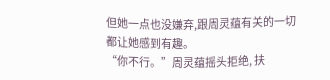但她一点也没嫌弃,跟周灵蕴有关的一切都让她感到有趣。
“你不行。”周灵蕴摇头拒绝, 扶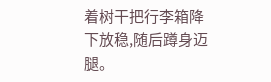着树干把行李箱降下放稳,随后蹲身迈腿。